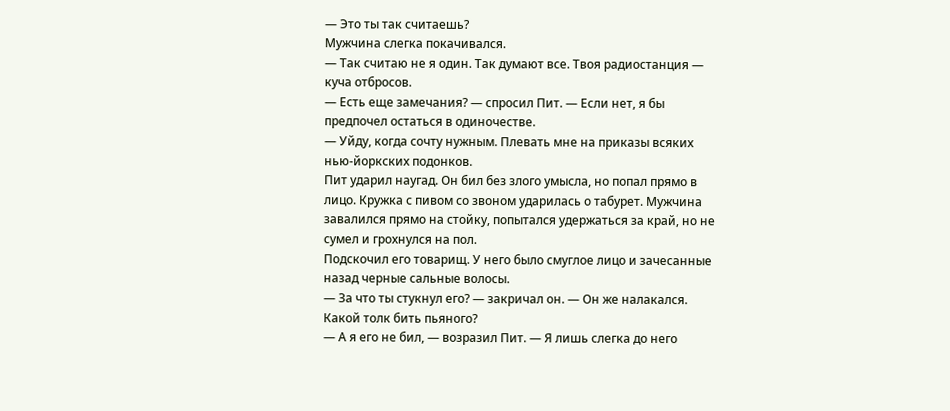— Это ты так считаешь?
Мужчина слегка покачивался.
— Так считаю не я один. Так думают все. Твоя радиостанция — куча отбросов.
— Есть еще замечания? — спросил Пит. — Если нет, я бы предпочел остаться в одиночестве.
— Уйду, когда сочту нужным. Плевать мне на приказы всяких нью-йоркских подонков.
Пит ударил наугад. Он бил без злого умысла, но попал прямо в лицо. Кружка с пивом со звоном ударилась о табурет. Мужчина завалился прямо на стойку, попытался удержаться за край, но не сумел и грохнулся на пол.
Подскочил его товарищ. У него было смуглое лицо и зачесанные назад черные сальные волосы.
— За что ты стукнул его? — закричал он. — Он же налакался. Какой толк бить пьяного?
— А я его не бил, — возразил Пит. — Я лишь слегка до него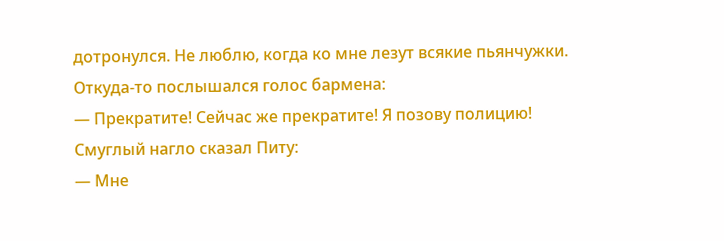дотронулся. Не люблю, когда ко мне лезут всякие пьянчужки.
Откуда-то послышался голос бармена:
— Прекратите! Сейчас же прекратите! Я позову полицию!
Смуглый нагло сказал Питу:
— Мне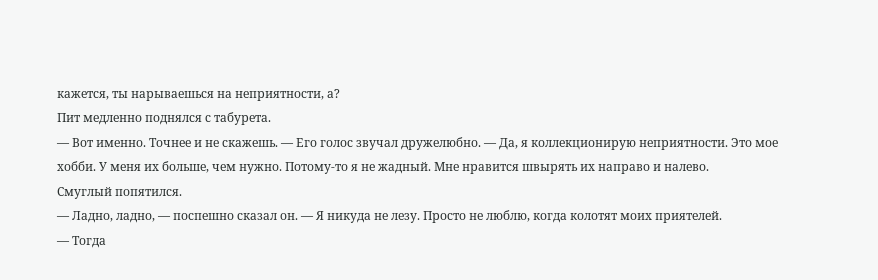кажется, ты нарываешься на неприятности, а?
Пит медленно поднялся с табурета.
— Вот именно. Точнее и не скажешь. — Его голос звучал дружелюбно. — Да, я коллекционирую неприятности. Это мое хобби. У меня их больше, чем нужно. Потому-то я не жадный. Мне нравится швырять их направо и налево.
Смуглый попятился.
— Ладно, ладно, — поспешно сказал он. — Я никуда не лезу. Просто не люблю, когда колотят моих приятелей.
— Тогда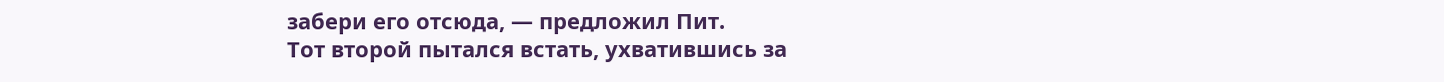забери его отсюда, — предложил Пит.
Тот второй пытался встать, ухватившись за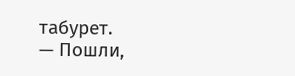табурет.
— Пошли,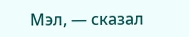Мэл, — сказал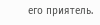его приятель.